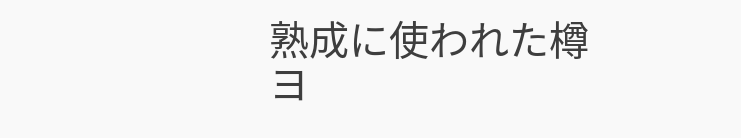熟成に使われた樽
ヨ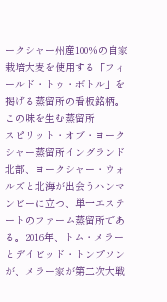ークシャー州産100%の自家栽培大麦を使用する「フィールド・トゥ・ボトル」を掲げる蒸留所の看板銘柄。
この味を生む蒸留所
スピリット・オブ・ヨークシャー蒸留所イングランド北部、ヨークシャー・ウォルズと北海が出会うハンマンビーに立つ、単一エステートのファーム蒸留所である。2016年、トム・メラーとデイビッド・トンプソンが、メラー家が第二次大戦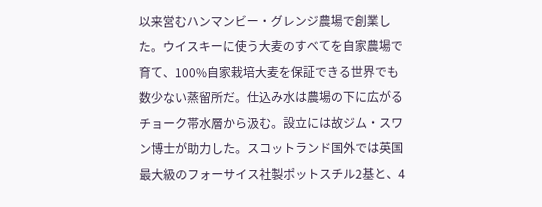以来営むハンマンビー・グレンジ農場で創業した。ウイスキーに使う大麦のすべてを自家農場で育て、100%自家栽培大麦を保証できる世界でも数少ない蒸留所だ。仕込み水は農場の下に広がるチョーク帯水層から汲む。設立には故ジム・スワン博士が助力した。スコットランド国外では英国最大級のフォーサイス社製ポットスチル2基と、4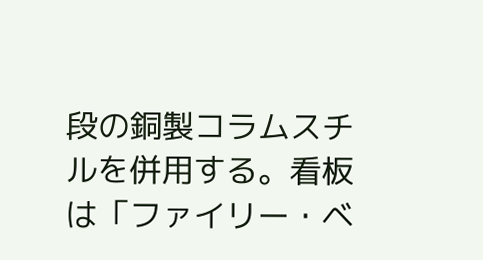段の銅製コラムスチルを併用する。看板は「ファイリー・ベ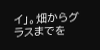イ」。畑からグラスまでを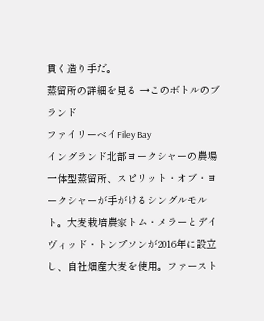貫く造り手だ。
蒸留所の詳細を見る →このボトルのブランド
ファイリーベイFiley Bay
イングランド北部ヨークシャーの農場一体型蒸留所、スピリット・オブ・ヨークシャーが手がけるシングルモルト。大麦栽培農家トム・メラーとデイヴィッド・トンプソンが2016年に設立し、自社畑産大麦を使用。ファースト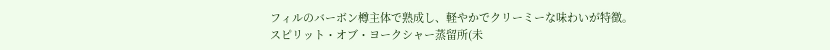フィルのバーボン樽主体で熟成し、軽やかでクリーミーな味わいが特徴。
スピリット・オブ・ヨークシャー蒸留所(未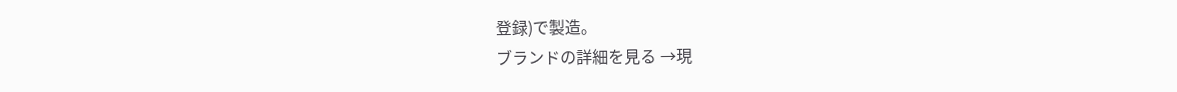登録)で製造。
ブランドの詳細を見る →現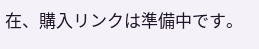在、購入リンクは準備中です。